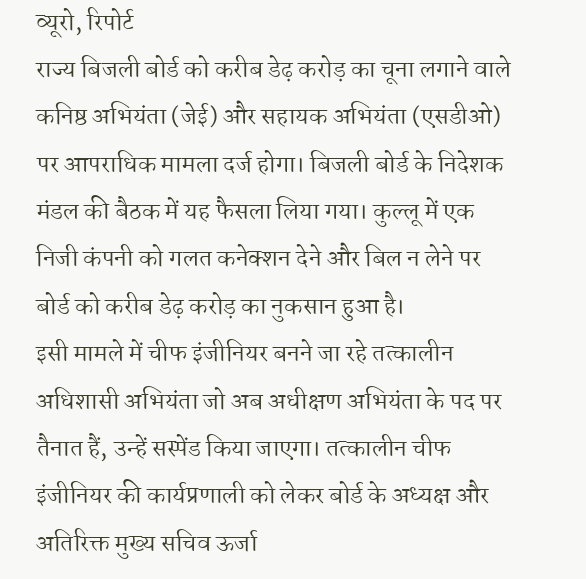व्यूरो, रिपोर्ट
राज्य बिजली बोर्ड को करीब डेढ़ करोड़ का चूना लगाने वाले कनिष्ठ अभियंता (जेई) और सहायक अभियंता (एसडीओ) पर आपराधिक मामला दर्ज होगा। बिजली बोर्ड के निदेशक मंडल की बैठक में यह फैसला लिया गया। कुल्लू में एक निजी कंपनी को गलत कनेक्शन देने और बिल न लेने पर बोर्ड को करीब डेढ़ करोड़ का नुकसान हुआ है।
इसी मामले में चीफ इंजीनियर बनने जा रहे तत्कालीन अधिशासी अभियंता जो अब अधीक्षण अभियंता के पद पर तैनात हैं, उन्हें सस्पेंड किया जाएगा। तत्कालीन चीफ इंजीनियर की कार्यप्रणाली को लेकर बोर्ड के अध्यक्ष और अतिरिक्त मुख्य सचिव ऊर्जा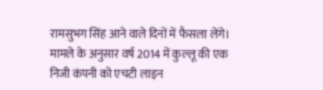रामसुभग सिंह आने वाले दिनों में फैसला लेंगे।
मामले के अनुसार वर्ष 2014 में कुल्लू की एक निजी कंपनी को एचटी लाइन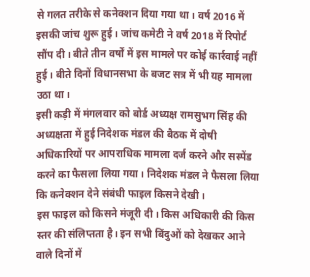से गलत तरीके से कनेक्शन दिया गया था। वर्ष 2016 में इसकी जांच शुरू हुई। जांच कमेटी ने वर्ष 2018 में रिपोर्ट सौंप दी। बीते तीन वर्षों में इस मामले पर कोई कार्रवाई नहीं हुई। बीते दिनों विधानसभा के बजट सत्र में भी यह मामला उठा था।
इसी कड़ी में मंगलवार को बोर्ड अध्यक्ष रामसुभग सिंह की अध्यक्षता में हुई निदेशक मंडल की बैठक में दोषी अधिकारियों पर आपराधिक मामला दर्ज करने और सस्पेंड करने का फैसला लिया गया। निदेशक मंडल ने फैसला लिया कि कनेक्शन देने संबंधी फाइल किसने देखी।
इस फाइल को किसने मंजूरी दी। किस अधिकारी की किस स्तर की संलिप्तता है। इन सभी बिंदुओं को देखकर आने वाले दिनों में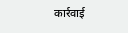कार्रवाई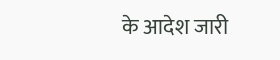के आदेश जारी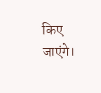किए जाएंगे।